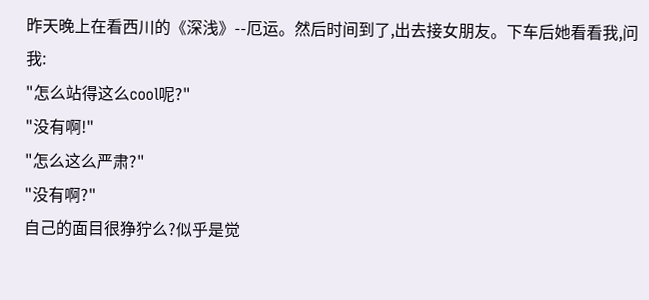昨天晚上在看西川的《深浅》--厄运。然后时间到了,出去接女朋友。下车后她看看我,问我:
"怎么站得这么cool呢?"
"没有啊!"
"怎么这么严肃?"
"没有啊?"
自己的面目很狰狞么?似乎是觉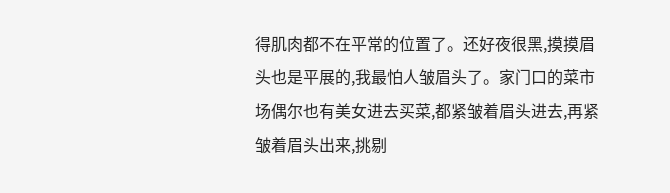得肌肉都不在平常的位置了。还好夜很黑,摸摸眉头也是平展的,我最怕人皱眉头了。家门口的菜市场偶尔也有美女进去买菜,都紧皱着眉头进去,再紧皱着眉头出来,挑剔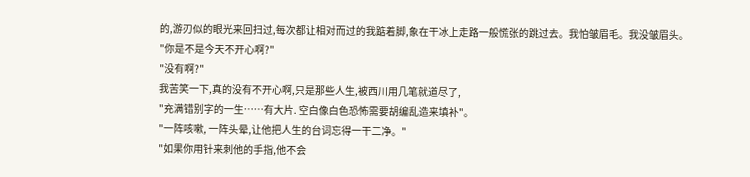的,游刃似的眼光来回扫过,每次都让相对而过的我踮着脚,象在干冰上走路一般慌张的跳过去。我怕皱眉毛。我没皱眉头。
"你是不是今天不开心啊?"
"没有啊?"
我苦笑一下,真的没有不开心啊,只是那些人生,被西川用几笔就道尽了,
"充满错别字的一生……有大片. 空白像白色恐怖需要胡编乱造来填补"。
"一阵咳嗽, 一阵头晕,让他把人生的台词忘得一干二净。"
"如果你用针来刺他的手指,他不会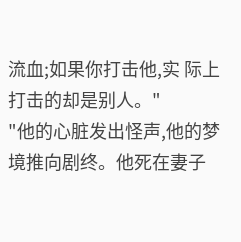流血;如果你打击他,实 际上打击的却是别人。"
"他的心脏发出怪声,他的梦境推向剧终。他死在妻子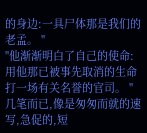的身边:一具尸体那是我们的老孟。 "
"他渐渐明白了自己的使命:用他那已被事先取消的生命打一场有关名誉的官司。 "
几笔而已,像是匆匆而就的速写,急促的,短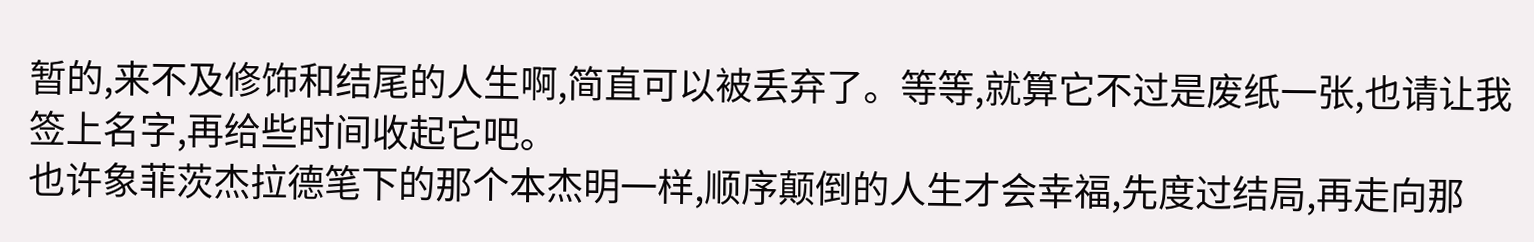暂的,来不及修饰和结尾的人生啊,简直可以被丢弃了。等等,就算它不过是废纸一张,也请让我签上名字,再给些时间收起它吧。
也许象菲茨杰拉德笔下的那个本杰明一样,顺序颠倒的人生才会幸福,先度过结局,再走向那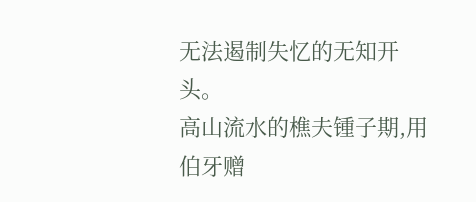无法遏制失忆的无知开头。
高山流水的樵夫锺子期,用伯牙赠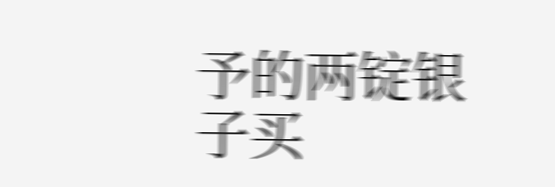予的两锭银子买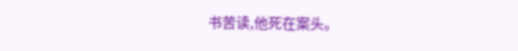书苦读,他死在案头。